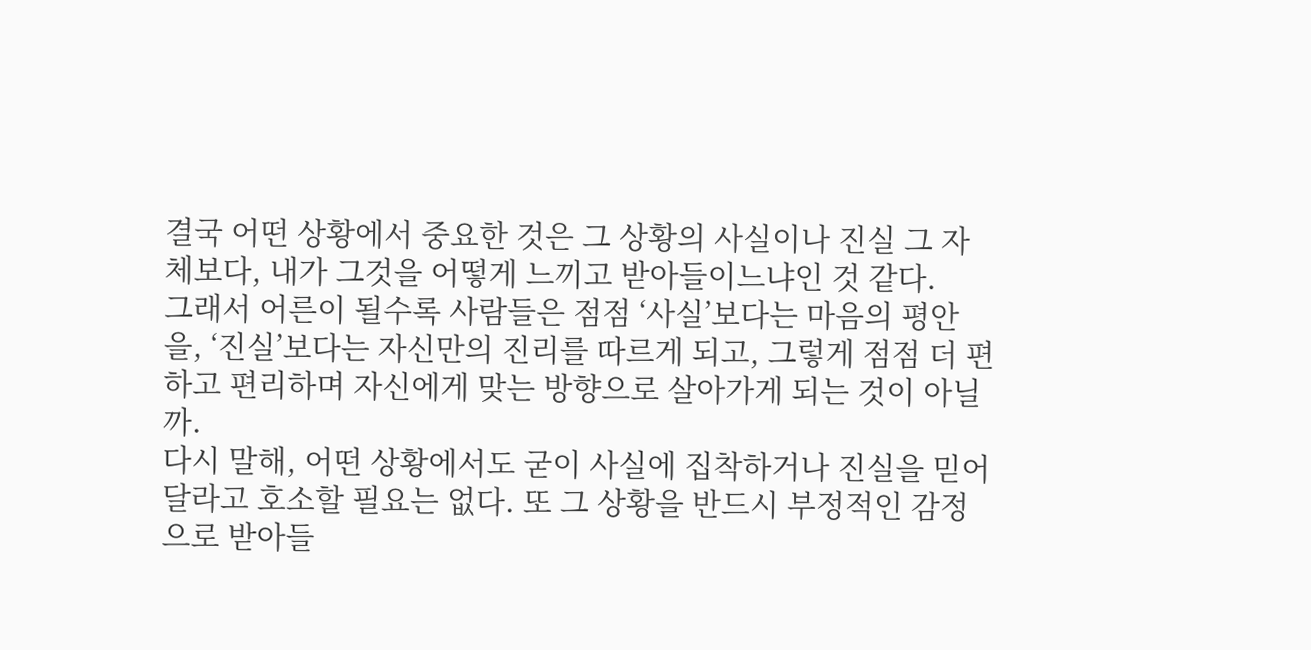결국 어떤 상황에서 중요한 것은 그 상황의 사실이나 진실 그 자체보다, 내가 그것을 어떻게 느끼고 받아들이느냐인 것 같다.
그래서 어른이 될수록 사람들은 점점 ‘사실’보다는 마음의 평안을, ‘진실’보다는 자신만의 진리를 따르게 되고, 그렇게 점점 더 편하고 편리하며 자신에게 맞는 방향으로 살아가게 되는 것이 아닐까.
다시 말해, 어떤 상황에서도 굳이 사실에 집착하거나 진실을 믿어 달라고 호소할 필요는 없다. 또 그 상황을 반드시 부정적인 감정으로 받아들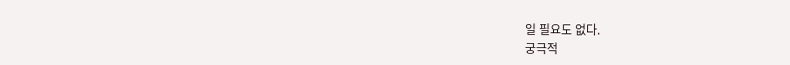일 필요도 없다.
궁극적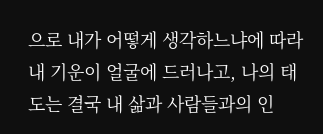으로 내가 어떻게 생각하느냐에 따라 내 기운이 얼굴에 드러나고, 나의 태도는 결국 내 삶과 사람들과의 인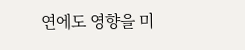연에도 영향을 미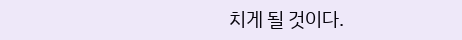치게 될 것이다.